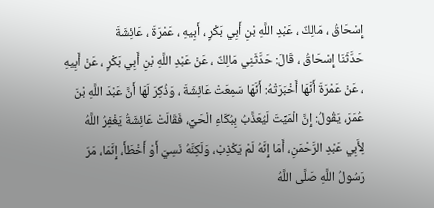إِسْحَاقُ ، مَالِكٌ ، عَبْدِ اللَّهِ بْنِ أَبِي بَكْرٍ ، أَبِيهِ ، عَمْرَةَ ، عَائِشَةَ
حَدَّثَنَا إِسْحَاقُ ، قَالَ: حَدَّثَنِي مَالِكٌ ، عَنْ عَبْدِ اللَّهِ بْنِ أَبِي بَكْرٍ ، عَنْ أَبِيهِ ، عَنْ عَمْرَةَ أَنَّهَا أَخْبَرَتْهُ: أَنَّهَا سَمِعَتْ عَائِشَةَ ، وَذُكِرَ لَهَا أَنَّ عَبْدَ اللَّهِ بْنَ عُمَرَ، يَقُولُ: إِنَّ الْمَيِّتَ لَيُعَذَّبُ بِبُكَاءِ الْحَيِّ، فَقَالَتْ عَائِشَةُ يَغْفِرُ اللَّهُ لِأَبِي عَبْدِ الرَّحْمَنِ، أَمَا إِنَّهُ لَمْ يَكْذِبْ، وَلَكِنَّهُ نَسِيَ أَوْ أَخْطَأَ، إِنَّمَا، مَرّ رَسُولُ اللَّهِ صَلَّى اللَّهُ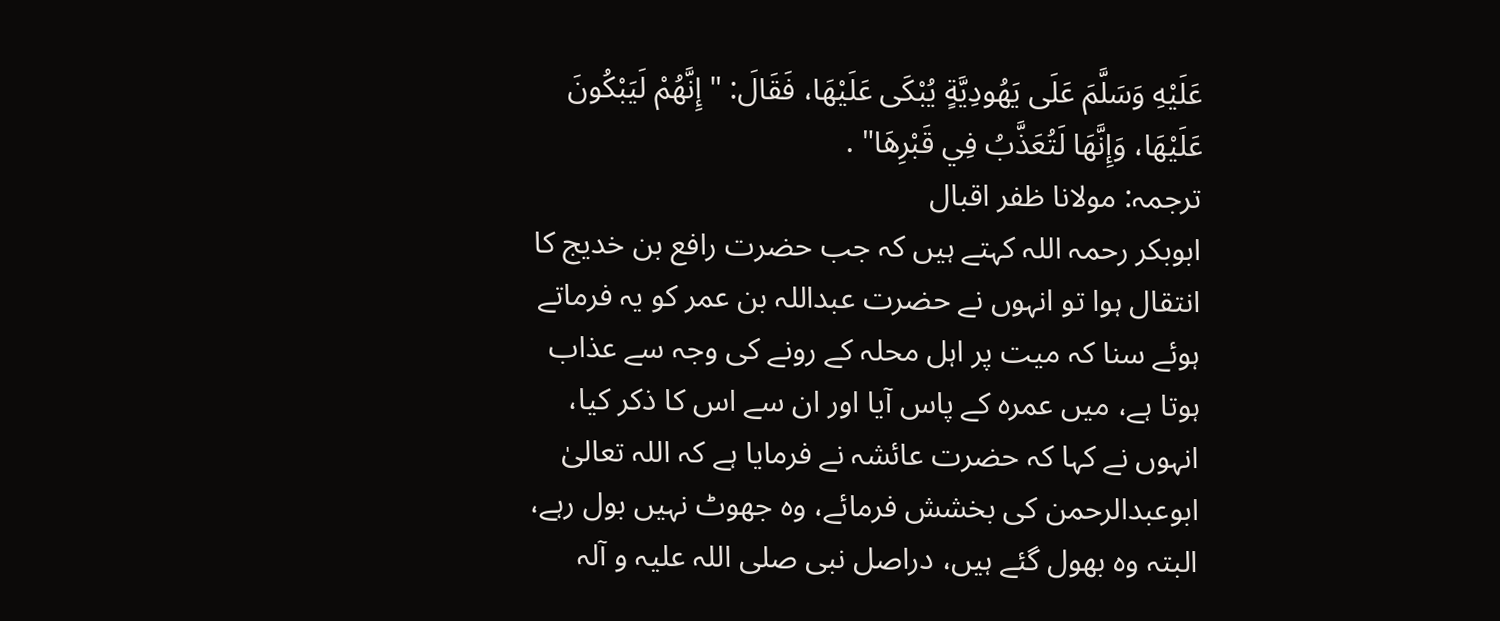عَلَيْهِ وَسَلَّمَ عَلَى يَهُودِيَّةٍ يُبْكَى عَلَيْهَا، فَقَالَ: " إِنَّهُمْ لَيَبْكُونَ عَلَيْهَا، وَإِنَّهَا لَتُعَذَّبُ فِي قَبْرِهَا" .
ترجمہ: مولانا ظفر اقبال
ابوبکر رحمہ اللہ کہتے ہیں کہ جب حضرت رافع بن خدیج کا انتقال ہوا تو انہوں نے حضرت عبداللہ بن عمر کو یہ فرماتے ہوئے سنا کہ میت پر اہل محلہ کے رونے کی وجہ سے عذاب ہوتا ہے، میں عمرہ کے پاس آیا اور ان سے اس کا ذکر کیا، انہوں نے کہا کہ حضرت عائشہ نے فرمایا ہے کہ اللہ تعالیٰ ابوعبدالرحمن کی بخشش فرمائے، وہ جھوٹ نہیں بول رہے، البتہ وہ بھول گئے ہیں، دراصل نبی صلی اللہ علیہ و آلہ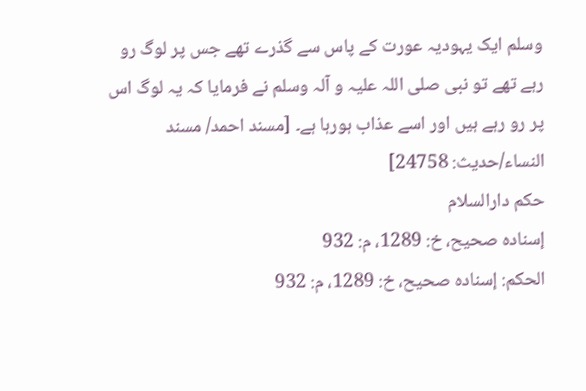وسلم ایک یہودیہ عورت کے پاس سے گذرے تھے جس پر لوگ رو رہے تھے تو نبی صلی اللہ علیہ و آلہ وسلم نے فرمایا کہ یہ لوگ اس پر رو رہے ہیں اور اسے عذاب ہورہا ہے۔ [مسند احمد/ مسند النساء/حدیث: 24758]
حکم دارالسلام
إسناده صحيح، خ: 1289، م: 932
الحكم: إسناده صحيح، خ: 1289، م: 932